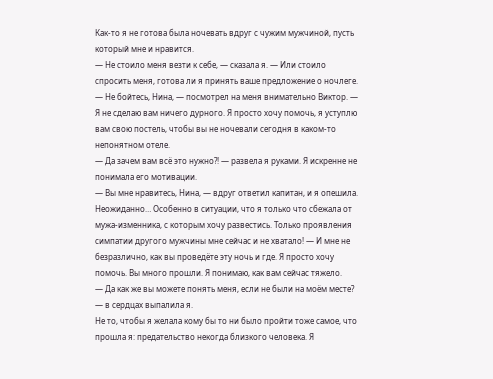Как-то я не готова была ночевать вдруг с чужим мужчиной, пусть который мне и нравится.
— Не стоило меня везти к себе, — сказала я. — Или стоило спросить меня, готова ли я принять ваше предложение о ночлеге.
— Не бойтесь, Нина, — посмотрел на меня внимательно Виктор. — Я не сделаю вам ничего дурного. Я просто хочу помочь, я уступлю вам свою постель, чтобы вы не ночевали сегодня в каком-то непонятном отеле.
— Да зачем вам всё это нужно?! — развела я руками. Я искренне не понимала его мотивации.
— Вы мне нравитесь, Нина, — вдруг ответил капитан, и я опешила. Неожиданно… Особенно в ситуации, что я только что сбежала от мужа-изменника, с которым хочу развестись. Только проявления симпатии другого мужчины мне сейчас и не хватало! — И мне не безразлично, как вы проведёте эту ночь и где. Я просто хочу помочь. Вы много прошли. Я понимаю, как вам сейчас тяжело.
— Да как же вы можете понять меня, если не были на моём месте? — в сердцах выпалила я.
Не то, чтобы я желала кому бы то ни было пройти тоже самое, что прошла я: предательство некогда близкого человека. Я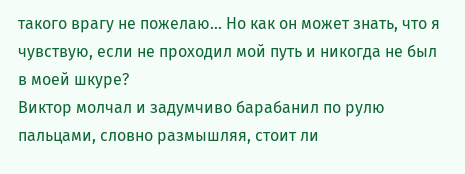такого врагу не пожелаю… Но как он может знать, что я чувствую, если не проходил мой путь и никогда не был в моей шкуре?
Виктор молчал и задумчиво барабанил по рулю пальцами, словно размышляя, стоит ли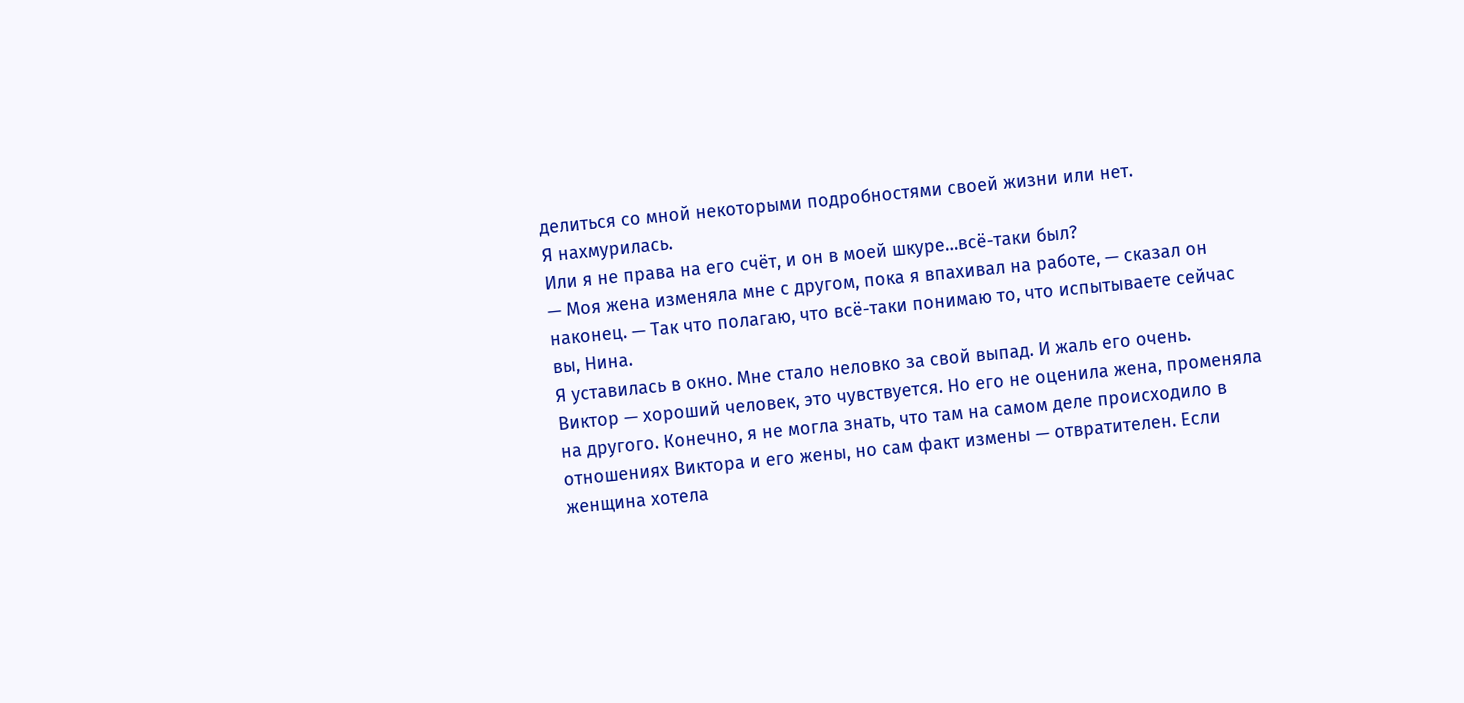делиться со мной некоторыми подробностями своей жизни или нет.
Я нахмурилась.
Или я не права на его счёт, и он в моей шкуре…всё-таки был?
— Моя жена изменяла мне с другом, пока я впахивал на работе, — сказал он наконец. — Так что полагаю, что всё-таки понимаю то, что испытываете сейчас вы, Нина.
Я уставилась в окно. Мне стало неловко за свой выпад. И жаль его очень.
Виктор — хороший человек, это чувствуется. Но его не оценила жена, променяла на другого. Конечно, я не могла знать, что там на самом деле происходило в отношениях Виктора и его жены, но сам факт измены — отвратителен. Если женщина хотела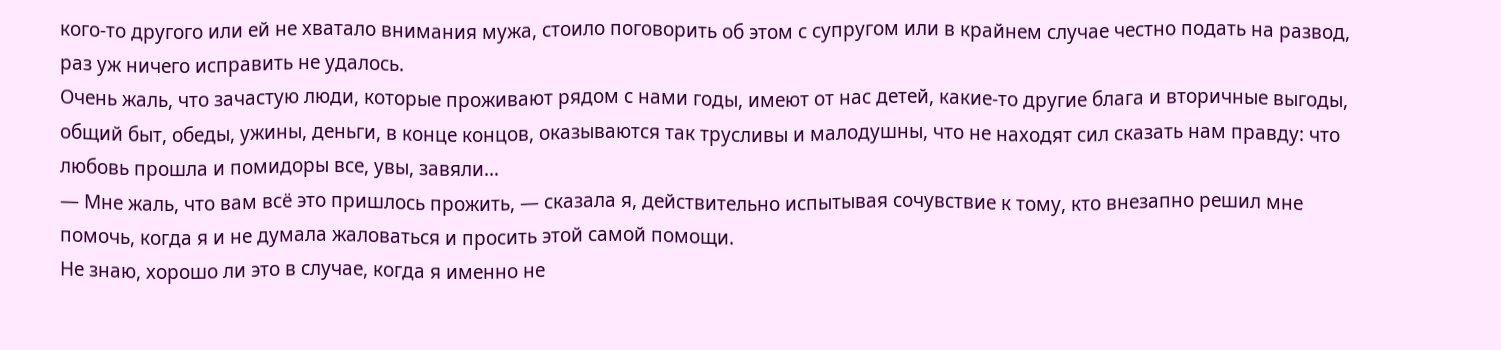кого-то другого или ей не хватало внимания мужа, стоило поговорить об этом с супругом или в крайнем случае честно подать на развод, раз уж ничего исправить не удалось.
Очень жаль, что зачастую люди, которые проживают рядом с нами годы, имеют от нас детей, какие-то другие блага и вторичные выгоды, общий быт, обеды, ужины, деньги, в конце концов, оказываются так трусливы и малодушны, что не находят сил сказать нам правду: что любовь прошла и помидоры все, увы, завяли…
— Мне жаль, что вам всё это пришлось прожить, — сказала я, действительно испытывая сочувствие к тому, кто внезапно решил мне помочь, когда я и не думала жаловаться и просить этой самой помощи.
Не знаю, хорошо ли это в случае, когда я именно не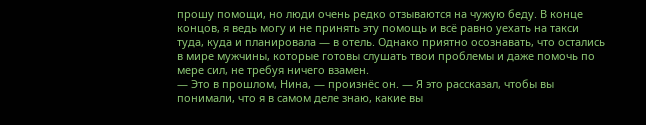прошу помощи, но люди очень редко отзываются на чужую беду. В конце концов, я ведь могу и не принять эту помощь и всё равно уехать на такси туда, куда и планировала — в отель. Однако приятно осознавать, что остались в мире мужчины, которые готовы слушать твои проблемы и даже помочь по мере сил, не требуя ничего взамен.
— Это в прошлом, Нина, — произнёс он. — Я это рассказал, чтобы вы понимали, что я в самом деле знаю, какие вы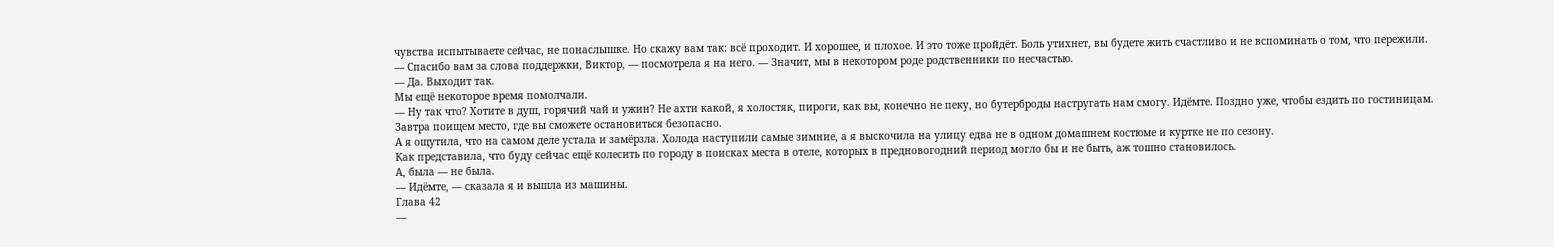чувства испытываете сейчас, не понаслышке. Но скажу вам так: всё проходит. И хорошее, и плохое. И это тоже пройдёт. Боль утихнет, вы будете жить счастливо и не вспоминать о том, что пережили.
— Спасибо вам за слова поддержки, Виктор, — посмотрела я на него. — Значит, мы в некотором роде родственники по несчастью.
— Да. Выходит так.
Мы ещё некоторое время помолчали.
— Ну так что? Хотите в душ, горячий чай и ужин? Не ахти какой, я холостяк, пироги, как вы, конечно не пеку, но бутерброды настругать нам смогу. Идёмте. Поздно уже, чтобы ездить по гостиницам. Завтра поищем место, где вы сможете остановиться безопасно.
А я ощутила, что на самом деле устала и замёрзла. Холода наступили самые зимние, а я выскочила на улицу едва не в одном домашнем костюме и куртке не по сезону.
Как представила, что буду сейчас ещё колесить по городу в поисках места в отеле, которых в предновогодний период могло бы и не быть, аж тошно становилось.
А, была — не была.
— Идёмте, — сказала я и вышла из машины.
Глава 42
—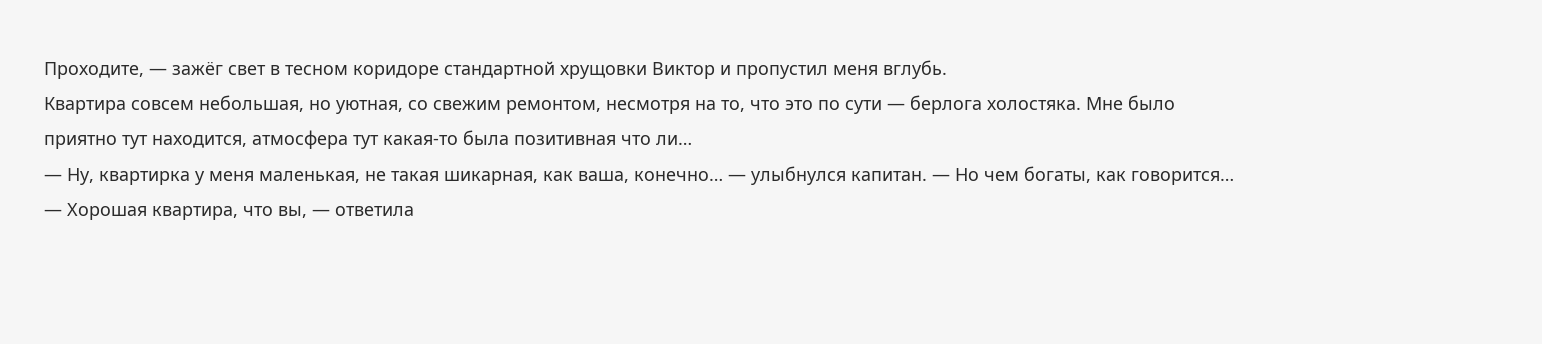Проходите, — зажёг свет в тесном коридоре стандартной хрущовки Виктор и пропустил меня вглубь.
Квартира совсем небольшая, но уютная, со свежим ремонтом, несмотря на то, что это по сути — берлога холостяка. Мне было приятно тут находится, атмосфера тут какая-то была позитивная что ли…
— Ну, квартирка у меня маленькая, не такая шикарная, как ваша, конечно… — улыбнулся капитан. — Но чем богаты, как говорится…
— Хорошая квартира, что вы, — ответила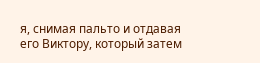я, снимая пальто и отдавая его Виктору, который затем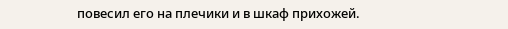повесил его на плечики и в шкаф прихожей.